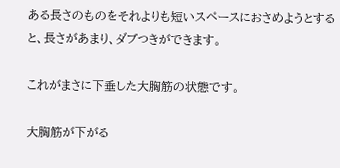ある長さのものをそれよりも短いスペースにおさめようとすると、長さがあまり、ダブつきができます。

これがまさに下垂した大胸筋の状態です。

大胸筋が下がる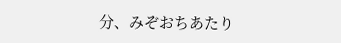分、みぞおちあたり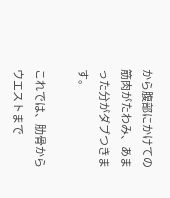から腹部にかけての筋肉がたわみ、あまった分がダブつきます。

これでは、肋骨からウエストまで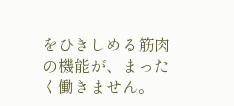をひきしめる筋肉の機能が、まったく働きません。